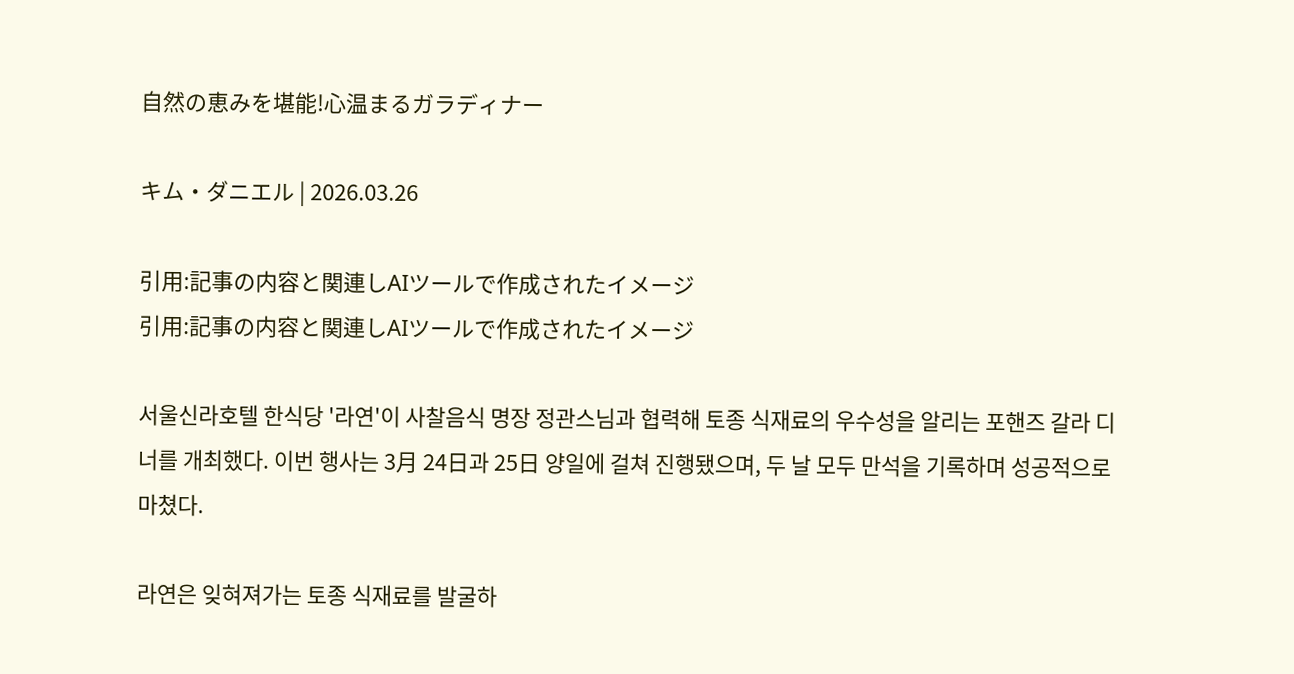自然の恵みを堪能!心温まるガラディナー

キム・ダニエル | 2026.03.26

引用:記事の内容と関連しAIツールで作成されたイメージ
引用:記事の内容と関連しAIツールで作成されたイメージ

서울신라호텔 한식당 '라연'이 사찰음식 명장 정관스님과 협력해 토종 식재료의 우수성을 알리는 포핸즈 갈라 디너를 개최했다. 이번 행사는 3月 24日과 25日 양일에 걸쳐 진행됐으며, 두 날 모두 만석을 기록하며 성공적으로 마쳤다.

라연은 잊혀져가는 토종 식재료를 발굴하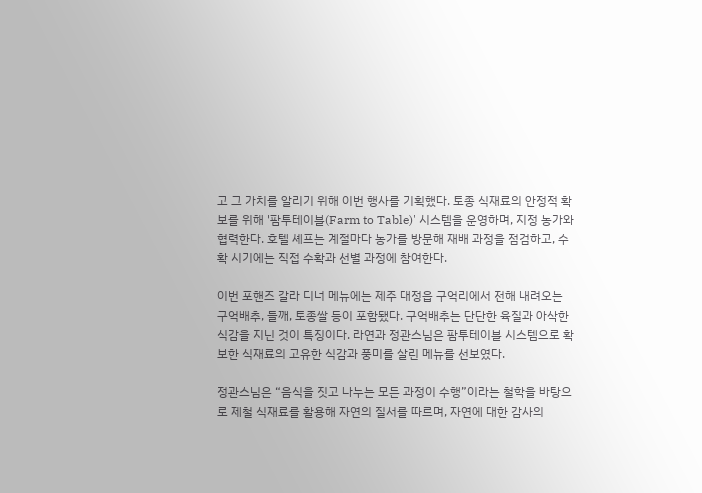고 그 가치를 알리기 위해 이번 행사를 기획했다. 토종 식재료의 안정적 확보를 위해 '팜투테이블(Farm to Table)' 시스템을 운영하며, 지정 농가와 협력한다. 호텔 셰프는 계절마다 농가를 방문해 재배 과정을 점검하고, 수확 시기에는 직접 수확과 선별 과정에 참여한다.

이번 포핸즈 갈라 디너 메뉴에는 제주 대정읍 구억리에서 전해 내려오는 구억배추, 들깨, 토종쌀 등이 포함됐다. 구억배추는 단단한 육질과 아삭한 식감을 지닌 것이 특징이다. 라연과 정관스님은 팜투테이블 시스템으로 확보한 식재료의 고유한 식감과 풍미를 살린 메뉴를 선보였다.

정관스님은 “음식을 짓고 나누는 모든 과정이 수행”이라는 철학을 바탕으로 제철 식재료를 활용해 자연의 질서를 따르며, 자연에 대한 감사의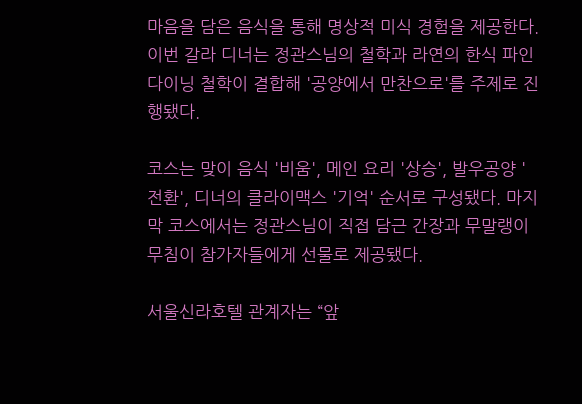마음을 담은 음식을 통해 명상적 미식 경험을 제공한다. 이번 갈라 디너는 정관스님의 철학과 라연의 한식 파인 다이닝 철학이 결합해 '공양에서 만찬으로'를 주제로 진행됐다.

코스는 맞이 음식 '비움', 메인 요리 '상승', 발우공양 '전환', 디너의 클라이맥스 '기억' 순서로 구성됐다. 마지막 코스에서는 정관스님이 직접 담근 간장과 무말랭이 무침이 참가자들에게 선물로 제공됐다.

서울신라호텔 관계자는 “앞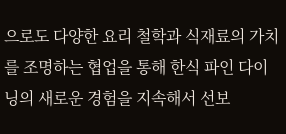으로도 다양한 요리 철학과 식재료의 가치를 조명하는 협업을 통해 한식 파인 다이닝의 새로운 경험을 지속해서 선보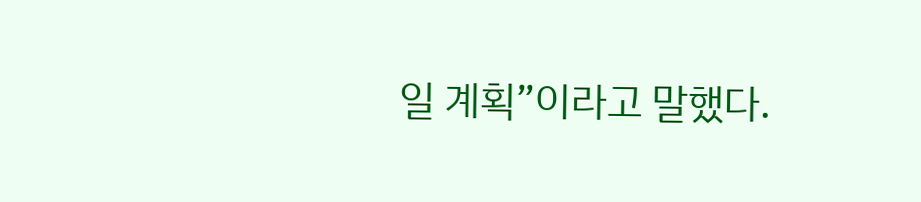일 계획”이라고 말했다.